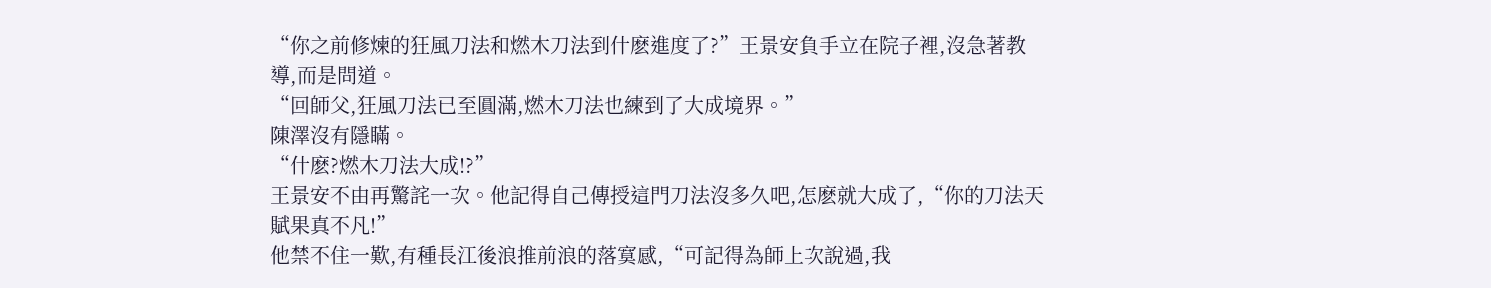“你之前修煉的狂風刀法和燃木刀法到什麽進度了?”王景安負手立在院子裡,沒急著教導,而是問道。
“回師父,狂風刀法已至圓滿,燃木刀法也練到了大成境界。”
陳澤沒有隱瞞。
“什麽?燃木刀法大成!?”
王景安不由再驚詫一次。他記得自己傳授這門刀法沒多久吧,怎麽就大成了,“你的刀法天賦果真不凡!”
他禁不住一歎,有種長江後浪推前浪的落寞感,“可記得為師上次說過,我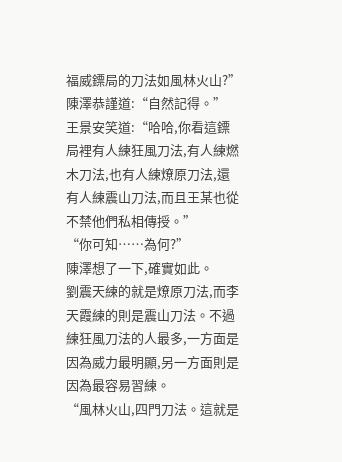福威鏢局的刀法如風林火山?”
陳澤恭謹道:“自然記得。”
王景安笑道:“哈哈,你看這鏢局裡有人練狂風刀法,有人練燃木刀法,也有人練燎原刀法,還有人練震山刀法,而且王某也從不禁他們私相傳授。”
“你可知……為何?”
陳澤想了一下,確實如此。
劉震天練的就是燎原刀法,而李天霞練的則是震山刀法。不過練狂風刀法的人最多,一方面是因為威力最明顯,另一方面則是因為最容易習練。
“風林火山,四門刀法。這就是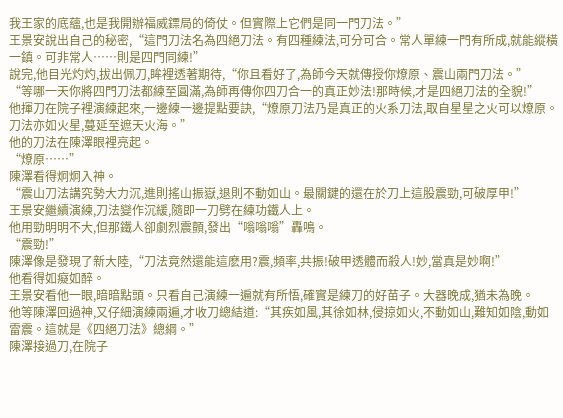我王家的底蘊,也是我開辦福威鏢局的倚仗。但實際上它們是同一門刀法。”
王景安說出自己的秘密,“這門刀法名為四絕刀法。有四種練法,可分可合。常人單練一門有所成,就能縱橫一鎮。可非常人……則是四門同練!”
說完,他目光灼灼,拔出佩刀,眸裡透著期待,“你且看好了,為師今天就傳授你燎原、震山兩門刀法。”
“等哪一天你將四門刀法都練至圓滿,為師再傳你四刀合一的真正妙法!那時候,才是四絕刀法的全貌!”
他揮刀在院子裡演練起來,一邊練一邊提點要訣,“燎原刀法乃是真正的火系刀法,取自星星之火可以燎原。刀法亦如火星,蔓延至遮天火海。”
他的刀法在陳澤眼裡亮起。
“燎原……”
陳澤看得炯炯入神。
“震山刀法講究勢大力沉,進則搖山振嶽,退則不動如山。最關鍵的還在於刀上這股震勁,可破厚甲!”
王景安繼續演練,刀法變作沉緩,隨即一刀劈在練功鐵人上。
他用勁明明不大,但那鐵人卻劇烈震顫,發出“嗡嗡嗡”轟鳴。
“震勁!”
陳澤像是發現了新大陸,“刀法竟然還能這麽用?震,頻率,共振!破甲透體而殺人!妙,當真是妙啊!”
他看得如癡如醉。
王景安看他一眼,暗暗點頭。只看自己演練一遍就有所悟,確實是練刀的好苗子。大器晚成,猶未為晚。
他等陳澤回過神,又仔細演練兩遍,才收刀總結道:“其疾如風,其徐如林,侵掠如火,不動如山,難知如陰,動如雷震。這就是《四絕刀法》總綱。”
陳澤接過刀,在院子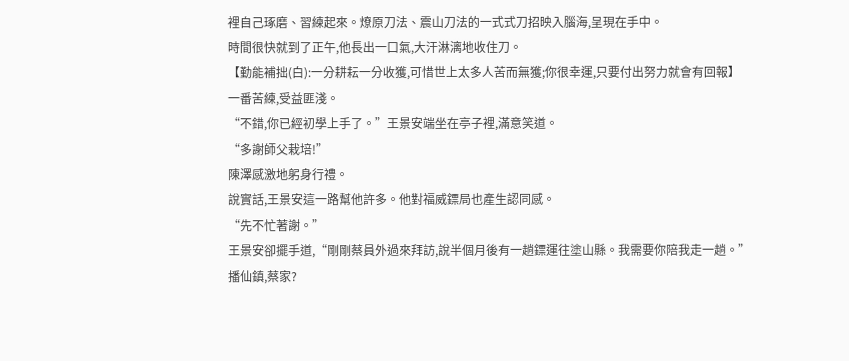裡自己琢磨、習練起來。燎原刀法、震山刀法的一式式刀招映入腦海,呈現在手中。
時間很快就到了正午,他長出一口氣,大汗淋漓地收住刀。
【勤能補拙(白):一分耕耘一分收獲,可惜世上太多人苦而無獲;你很幸運,只要付出努力就會有回報】
一番苦練,受益匪淺。
“不錯,你已經初學上手了。”王景安端坐在亭子裡,滿意笑道。
“多謝師父栽培!”
陳澤感激地躬身行禮。
說實話,王景安這一路幫他許多。他對福威鏢局也產生認同感。
“先不忙著謝。”
王景安卻擺手道,“剛剛蔡員外過來拜訪,說半個月後有一趟鏢運往塗山縣。我需要你陪我走一趟。”
播仙鎮,蔡家?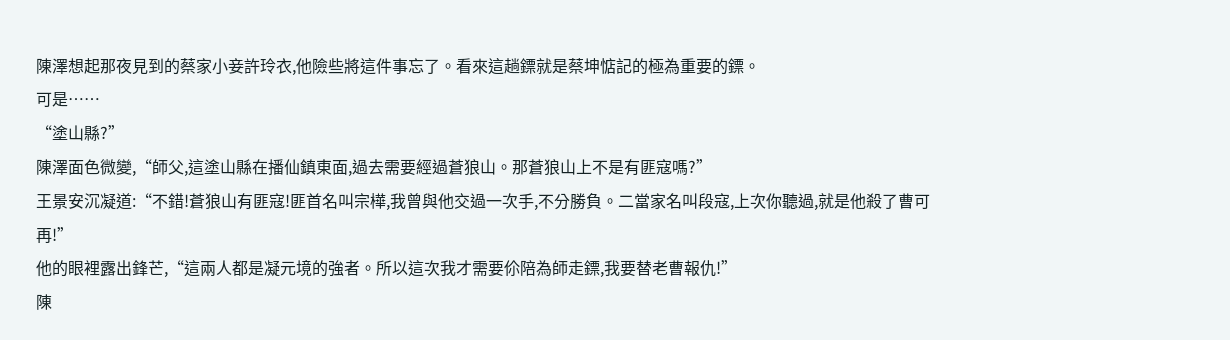陳澤想起那夜見到的蔡家小妾許玲衣,他險些將這件事忘了。看來這趟鏢就是蔡坤惦記的極為重要的鏢。
可是……
“塗山縣?”
陳澤面色微變,“師父,這塗山縣在播仙鎮東面,過去需要經過蒼狼山。那蒼狼山上不是有匪寇嗎?”
王景安沉凝道:“不錯!蒼狼山有匪寇!匪首名叫宗樺,我曾與他交過一次手,不分勝負。二當家名叫段寇,上次你聽過,就是他殺了曹可再!”
他的眼裡露出鋒芒,“這兩人都是凝元境的強者。所以這次我才需要伱陪為師走鏢,我要替老曹報仇!”
陳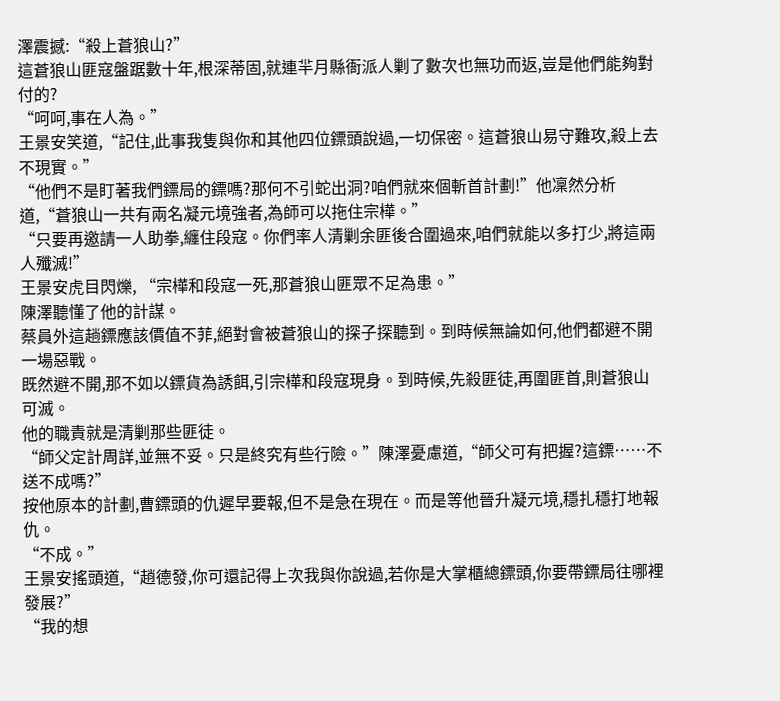澤震撼:“殺上蒼狼山?”
這蒼狼山匪寇盤踞數十年,根深蒂固,就連羋月縣衙派人剿了數次也無功而返,豈是他們能夠對付的?
“呵呵,事在人為。”
王景安笑道,“記住,此事我隻與你和其他四位鏢頭說過,一切保密。這蒼狼山易守難攻,殺上去不現實。”
“他們不是盯著我們鏢局的鏢嗎?那何不引蛇出洞?咱們就來個斬首計劃!”他凜然分析道,“蒼狼山一共有兩名凝元境強者,為師可以拖住宗樺。”
“只要再邀請一人助拳,纏住段寇。你們率人清剿余匪後合圍過來,咱們就能以多打少,將這兩人殲滅!”
王景安虎目閃爍, “宗樺和段寇一死,那蒼狼山匪眾不足為患。”
陳澤聽懂了他的計謀。
蔡員外這趟鏢應該價值不菲,絕對會被蒼狼山的探子探聽到。到時候無論如何,他們都避不開一場惡戰。
既然避不開,那不如以鏢貨為誘餌,引宗樺和段寇現身。到時候,先殺匪徒,再圍匪首,則蒼狼山可滅。
他的職責就是清剿那些匪徒。
“師父定計周詳,並無不妥。只是終究有些行險。”陳澤憂慮道,“師父可有把握?這鏢……不送不成嗎?”
按他原本的計劃,曹鏢頭的仇遲早要報,但不是急在現在。而是等他晉升凝元境,穩扎穩打地報仇。
“不成。”
王景安搖頭道,“趙德發,你可還記得上次我與你說過,若你是大掌櫃總鏢頭,你要帶鏢局往哪裡發展?”
“我的想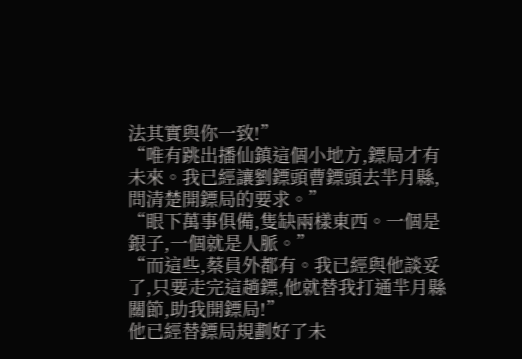法其實與你一致!”
“唯有跳出播仙鎮這個小地方,鏢局才有未來。我已經讓劉鏢頭曹鏢頭去羋月縣,問清楚開鏢局的要求。”
“眼下萬事俱備,隻缺兩樣東西。一個是銀子,一個就是人脈。”
“而這些,蔡員外都有。我已經與他談妥了,只要走完這趟鏢,他就替我打通羋月縣關節,助我開鏢局!”
他已經替鏢局規劃好了未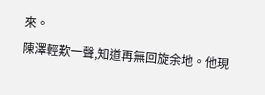來。
陳澤輕歎一聲,知道再無回旋余地。他現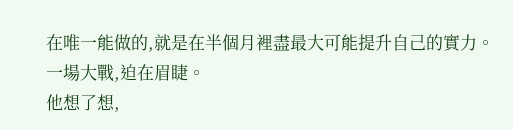在唯一能做的,就是在半個月裡盡最大可能提升自己的實力。
一場大戰,迫在眉睫。
他想了想,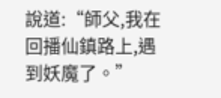說道:“師父,我在回播仙鎮路上,遇到妖魔了。”